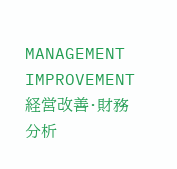MANAGEMENT IMPROVEMENT
経営改善・財務分析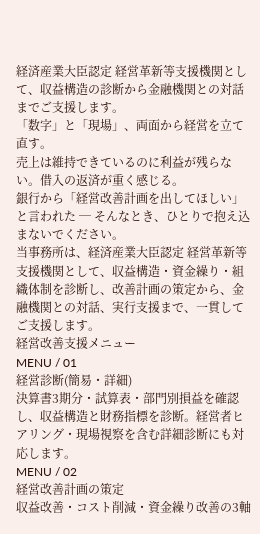経済産業大臣認定 経営革新等支援機関として、収益構造の診断から金融機関との対話までご支援します。
「数字」と「現場」、両面から経営を立て直す。
売上は維持できているのに利益が残らない。借入の返済が重く感じる。
銀行から「経営改善計画を出してほしい」と言われた ─ そんなとき、ひとりで抱え込まないでください。
当事務所は、経済産業大臣認定 経営革新等支援機関として、収益構造・資金繰り・組織体制を診断し、改善計画の策定から、金融機関との対話、実行支援まで、一貫してご支援します。
経営改善支援メニュー
MENU / 01
経営診断(簡易・詳細)
決算書3期分・試算表・部門別損益を確認し、収益構造と財務指標を診断。経営者ヒアリング・現場視察を含む詳細診断にも対応します。
MENU / 02
経営改善計画の策定
収益改善・コスト削減・資金繰り改善の3軸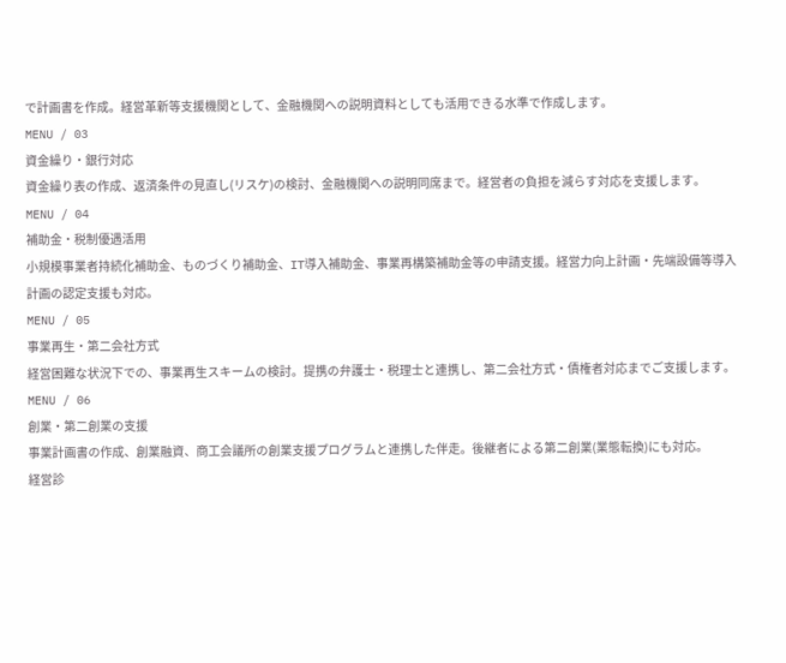で計画書を作成。経営革新等支援機関として、金融機関への説明資料としても活用できる水準で作成します。
MENU / 03
資金繰り・銀行対応
資金繰り表の作成、返済条件の見直し(リスケ)の検討、金融機関への説明同席まで。経営者の負担を減らす対応を支援します。
MENU / 04
補助金・税制優遇活用
小規模事業者持続化補助金、ものづくり補助金、IT導入補助金、事業再構築補助金等の申請支援。経営力向上計画・先端設備等導入計画の認定支援も対応。
MENU / 05
事業再生・第二会社方式
経営困難な状況下での、事業再生スキームの検討。提携の弁護士・税理士と連携し、第二会社方式・債権者対応までご支援します。
MENU / 06
創業・第二創業の支援
事業計画書の作成、創業融資、商工会議所の創業支援プログラムと連携した伴走。後継者による第二創業(業態転換)にも対応。
経営診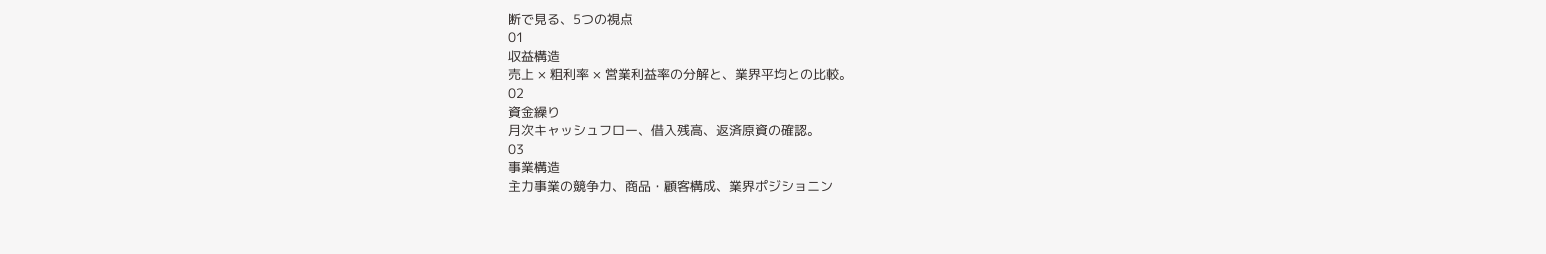断で見る、5つの視点
01
収益構造
売上 × 粗利率 × 営業利益率の分解と、業界平均との比較。
02
資金繰り
月次キャッシュフロー、借入残高、返済原資の確認。
03
事業構造
主力事業の競争力、商品・顧客構成、業界ポジショニン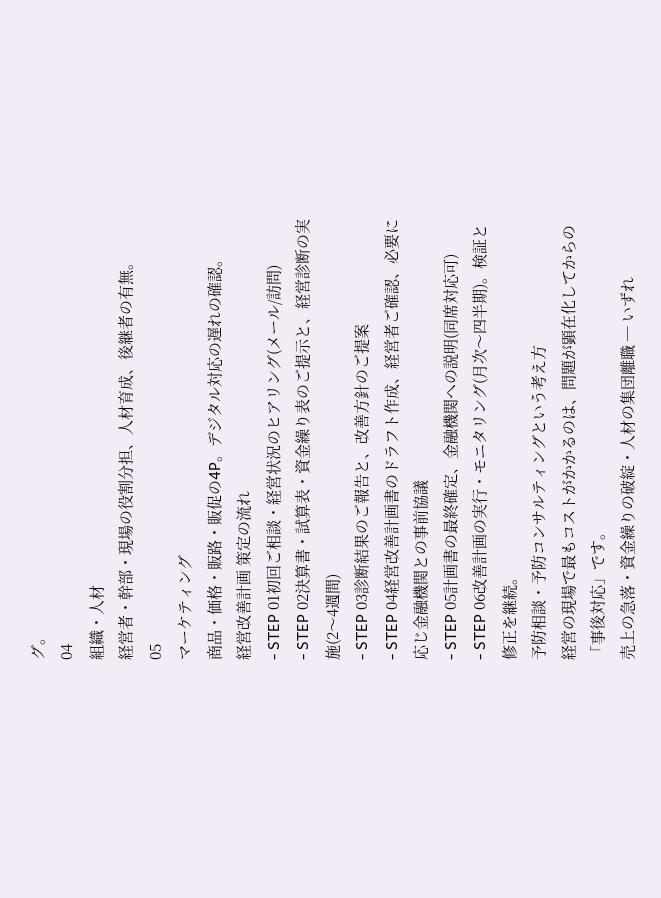グ。
04
組織・人材
経営者・幹部・現場の役割分担、人材育成、後継者の有無。
05
マーケティング
商品・価格・販路・販促の4P。デジタル対応の遅れの確認。
経営改善計画 策定の流れ
- STEP 01初回ご相談・経営状況のヒアリング(メール/訪問)
- STEP 02決算書・試算表・資金繰り表のご提示と、経営診断の実施(2〜4週間)
- STEP 03診断結果のご報告と、改善方針のご提案
- STEP 04経営改善計画書のドラフト作成、経営者ご確認、必要に応じ金融機関との事前協議
- STEP 05計画書の最終確定、金融機関への説明(同席対応可)
- STEP 06改善計画の実行・モニタリング(月次〜四半期)。検証と修正を継続。
予防相談・予防コンサルティングという考え方
経営の現場で最もコストがかかるのは、問題が顕在化してからの「事後対応」です。
売上の急落・資金繰りの破綻・人材の集団離職 ─ いずれ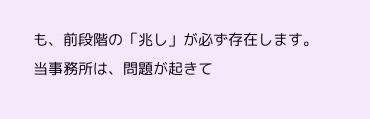も、前段階の「兆し」が必ず存在します。
当事務所は、問題が起きて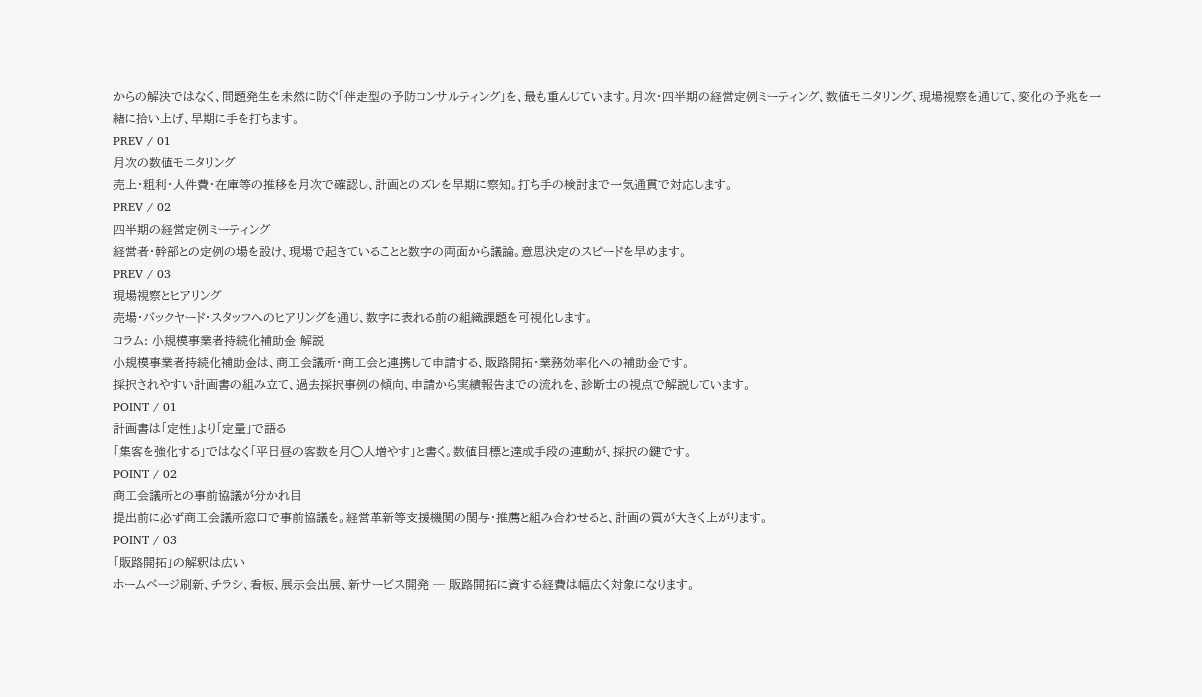からの解決ではなく、問題発生を未然に防ぐ「伴走型の予防コンサルティング」を、最も重んじています。月次・四半期の経営定例ミーティング、数値モニタリング、現場視察を通じて、変化の予兆を一緒に拾い上げ、早期に手を打ちます。
PREV / 01
月次の数値モニタリング
売上・粗利・人件費・在庫等の推移を月次で確認し、計画とのズレを早期に察知。打ち手の検討まで一気通貫で対応します。
PREV / 02
四半期の経営定例ミーティング
経営者・幹部との定例の場を設け、現場で起きていることと数字の両面から議論。意思決定のスピードを早めます。
PREV / 03
現場視察とヒアリング
売場・バックヤード・スタッフへのヒアリングを通じ、数字に表れる前の組織課題を可視化します。
コラム: 小規模事業者持続化補助金 解説
小規模事業者持続化補助金は、商工会議所・商工会と連携して申請する、販路開拓・業務効率化への補助金です。
採択されやすい計画書の組み立て、過去採択事例の傾向、申請から実績報告までの流れを、診断士の視点で解説しています。
POINT / 01
計画書は「定性」より「定量」で語る
「集客を強化する」ではなく「平日昼の客数を月◯人増やす」と書く。数値目標と達成手段の連動が、採択の鍵です。
POINT / 02
商工会議所との事前協議が分かれ目
提出前に必ず商工会議所窓口で事前協議を。経営革新等支援機関の関与・推薦と組み合わせると、計画の質が大きく上がります。
POINT / 03
「販路開拓」の解釈は広い
ホームページ刷新、チラシ、看板、展示会出展、新サービス開発 ─ 販路開拓に資する経費は幅広く対象になります。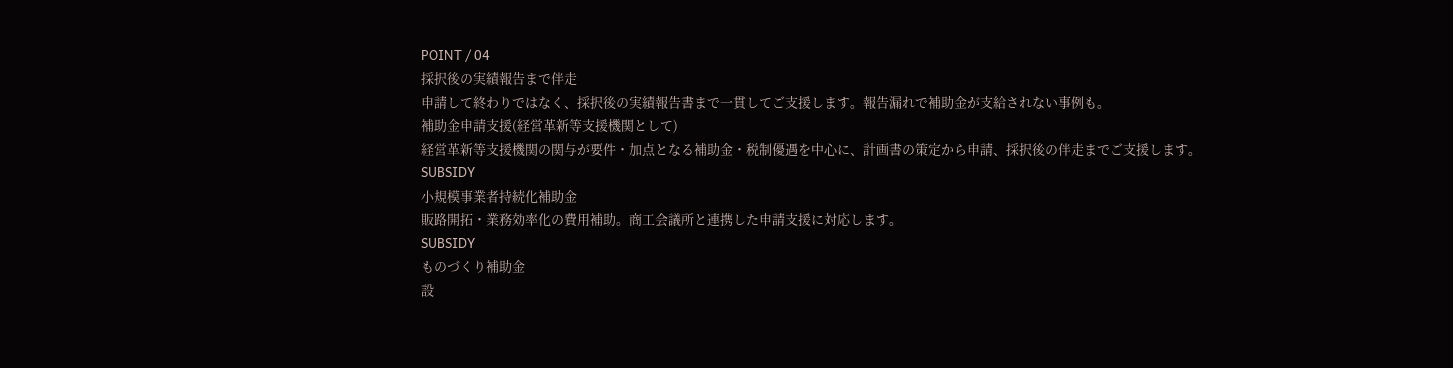POINT / 04
採択後の実績報告まで伴走
申請して終わりではなく、採択後の実績報告書まで一貫してご支援します。報告漏れで補助金が支給されない事例も。
補助金申請支援(経営革新等支援機関として)
経営革新等支援機関の関与が要件・加点となる補助金・税制優遇を中心に、計画書の策定から申請、採択後の伴走までご支援します。
SUBSIDY
小規模事業者持続化補助金
販路開拓・業務効率化の費用補助。商工会議所と連携した申請支援に対応します。
SUBSIDY
ものづくり補助金
設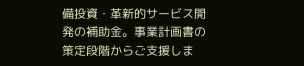備投資・革新的サービス開発の補助金。事業計画書の策定段階からご支援しま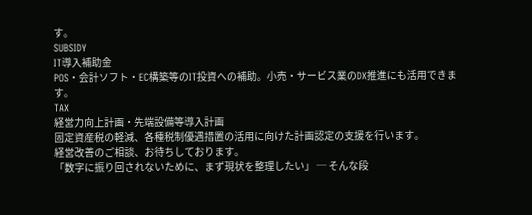す。
SUBSIDY
IT導入補助金
POS・会計ソフト・EC構築等のIT投資への補助。小売・サービス業のDX推進にも活用できます。
TAX
経営力向上計画・先端設備等導入計画
固定資産税の軽減、各種税制優遇措置の活用に向けた計画認定の支援を行います。
経営改善のご相談、お待ちしております。
「数字に振り回されないために、まず現状を整理したい」 ─ そんな段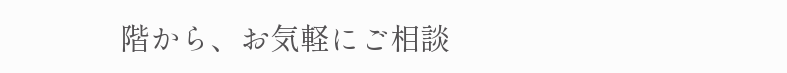階から、お気軽にご相談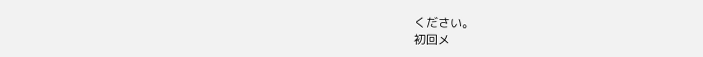ください。
初回メ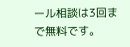ール相談は3回まで無料です。